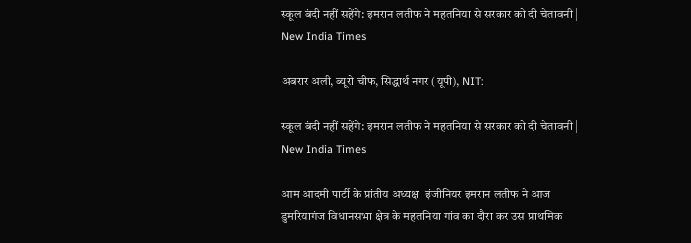स्कूल बंदी नहीं सहेंगे: इमरान लतीफ ने महतनिया से सरकार को दी चेतावनी | New India Times

अबरार अली, ब्यूरो चीफ, सिद्धार्थ नगर (यूपी), NIT:

स्कूल बंदी नहीं सहेंगे: इमरान लतीफ ने महतनिया से सरकार को दी चेतावनी | New India Times

आम आदमी पार्टी के प्रांतीय अध्यक्ष  इंजीनियर इमरान लतीफ ने आज डुमरियागंज विधानसभा क्षेत्र के महतनिया गांव का दौरा कर उस प्राथमिक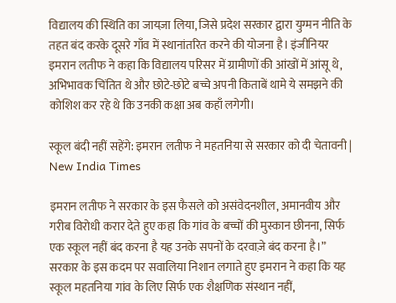विद्यालय की स्थिति का जायज़ा लिया, जिसे प्रदेश सरकार द्वारा युग्मन नीति के तहत बंद करके दूसरे गाँव में स्थानांतरित करने की योजना है। इंजीनियर इमरान लतीफ ने कहा कि विद्यालय परिसर में ग्रामीणों की आंखों में आंसू थे, अभिभावक चिंतित थे और छोटे-छोटे बच्चे अपनी किताबें थामे ये समझने की कोशिश कर रहे थे कि उनकी कक्षा अब कहाँ लगेगी।

स्कूल बंदी नहीं सहेंगे: इमरान लतीफ ने महतनिया से सरकार को दी चेतावनी | New India Times

इमरान लतीफ ने सरकार के इस फैसले को असंवेदनशील, अमानवीय और गरीब विरोधी करार देते हुए कहा कि गांव के बच्चों की मुस्कान छीनना, सिर्फ एक स्कूल नहीं बंद करना है यह उनके सपनों के दरवाज़े बंद करना है।” सरकार के इस कदम पर सवालिया निशान लगाते हुए इमरान ने कहा कि यह स्कूल महतनिया गांव के लिए सिर्फ एक शैक्षणिक संस्थान नहीं,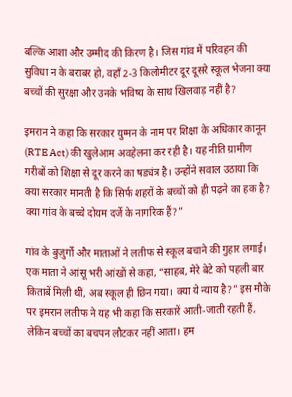बल्कि आशा और उम्मीद की किरण है। जिस गांव में परिवहन की सुविधा न के बराबर हो, वहाँ 2-3 किलोमीटर दूर दूसरे स्कूल भेजना क्या बच्चों की सुरक्षा और उनके भविष्य के साथ खिलवाड़ नहीं है?

इमरान ने कहा कि सरकार युग्मन के नाम पर शिक्षा के अधिकार कानून (RTE Act) की खुलेआम अवहेलना कर रही है। यह नीति ग्रामीण गरीबों को शिक्षा से दूर करने का षड्यंत्र है। उन्होंने सवाल उठाया कि क्या सरकार मानती है कि सिर्फ शहरों के बच्चों को ही पढ़ने का हक है? क्या गांव के बच्चे दोयम दर्जे के नागरिक हैं?”

गांव के बुज़ुर्गों और माताओं ने लतीफ से स्कूल बचाने की गुहार लगाई। एक माता ने आंसू भरी आंखों से कहा, “साहब, मेरे बेटे को पहली बार किताबें मिली थीं, अब स्कूल ही छिन गया। क्या ये न्याय है?” इस मौके पर इमरान लतीफ ने यह भी कहा कि सरकारें आती-जाती रहती हैं, लेकिन बच्चों का बचपन लौटकर नहीं आता। हम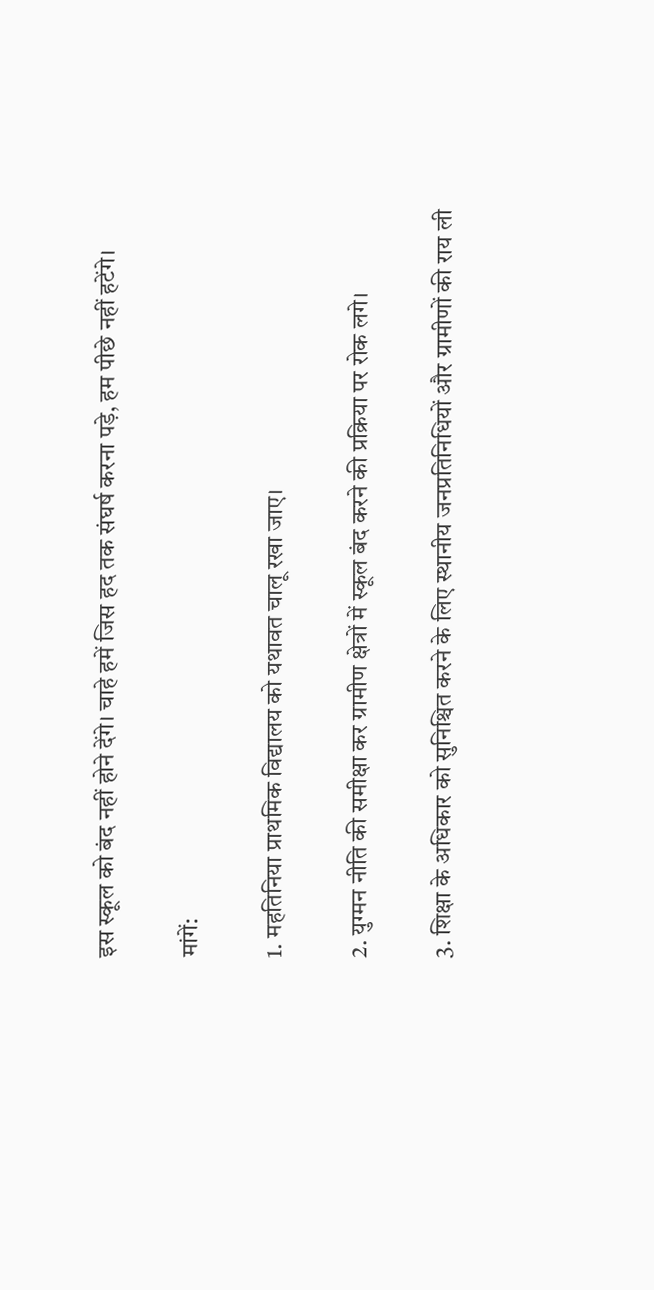इस स्कूल को बंद नहीं होने देंगे। चाहे हमें जिस हद तक संघर्ष करना पड़े, हम पीछे नहीं हटेंगे।

मांगें:

1. महतिनिया प्राथमिक विद्यालय को यथावत चालू रखा जाए।

2. युग्मन नीति की समीक्षा कर ग्रामीण क्षेत्रों में स्कूल बंद करने की प्रक्रिया पर रोक लगे।

3. शिक्षा के अधिकार को सुनिश्चित करने के लिए स्थानीय जनप्रतिनिधियों और ग्रामीणों की राय ली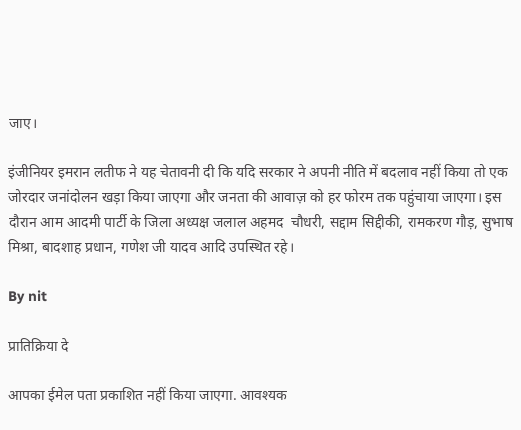जाए।

इंजीनियर इमरान लतीफ ने यह चेतावनी दी कि यदि सरकार ने अपनी नीति में बदलाव नहीं किया तो एक जोरदार जनांदोलन खड़ा किया जाएगा और जनता की आवाज़ को हर फोरम तक पहुंचाया जाएगा। इस दौरान आम आदमी पार्टी के जिला अध्यक्ष जलाल अहमद  चौधरी, सद्दाम सिद्दीकी, रामकरण गौड़, सुभाष मिश्रा, बादशाह प्रधान, गणेश जी यादव आदि उपस्थित रहे।

By nit

प्रातिक्रिया दे

आपका ईमेल पता प्रकाशित नहीं किया जाएगा. आवश्यक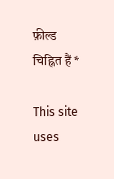फ़ील्ड चिह्नित हैं *

This site uses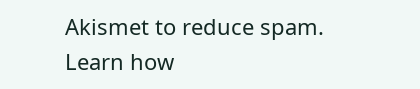Akismet to reduce spam. Learn how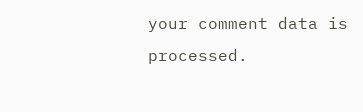your comment data is processed.